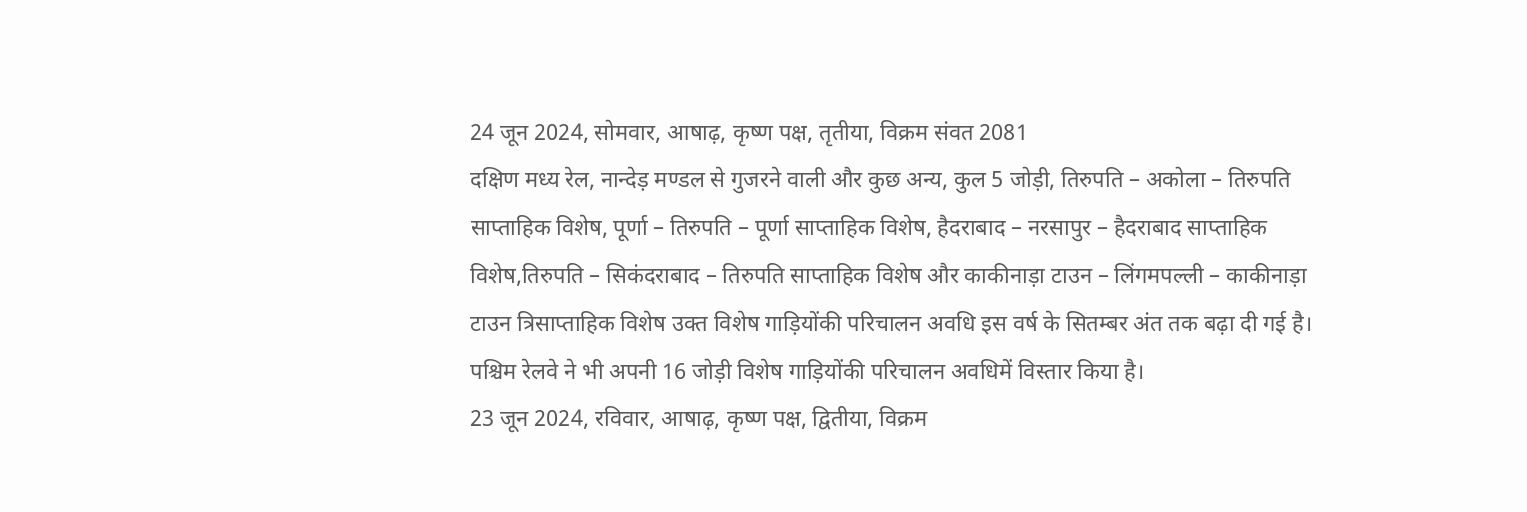24 जून 2024, सोमवार, आषाढ़, कृष्ण पक्ष, तृतीया, विक्रम संवत 2081
दक्षिण मध्य रेल, नान्देड़ मण्डल से गुजरने वाली और कुछ अन्य, कुल 5 जोड़ी, तिरुपति – अकोला – तिरुपति साप्ताहिक विशेष, पूर्णा – तिरुपति – पूर्णा साप्ताहिक विशेष, हैदराबाद – नरसापुर – हैदराबाद साप्ताहिक विशेष,तिरुपति – सिकंदराबाद – तिरुपति साप्ताहिक विशेष और काकीनाड़ा टाउन – लिंगमपल्ली – काकीनाड़ा टाउन त्रिसाप्ताहिक विशेष उक्त विशेष गाड़ियोंकी परिचालन अवधि इस वर्ष के सितम्बर अंत तक बढ़ा दी गई है।
पश्चिम रेलवे ने भी अपनी 16 जोड़ी विशेष गाड़ियोंकी परिचालन अवधिमें विस्तार किया है।
23 जून 2024, रविवार, आषाढ़, कृष्ण पक्ष, द्वितीया, विक्रम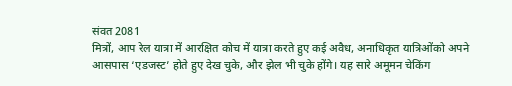संवत 2081
मित्रों, आप रेल यात्रा में आरक्षित कोच में यात्रा करते हुए कई अवैध, अनाधिकृत यात्रिओंको अपने आसपास ‘एडजस्ट’ होते हुए देख चुके, और झेल भी चुके होंगे। यह सारे अमूमन चेकिंग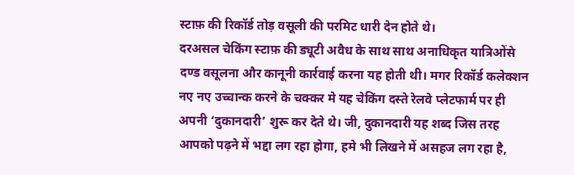स्टाफ़ की रिकॉर्ड तोड़ वसूली की परमिट धारी देन होते थे।
दरअसल चेकिंग स्टाफ़ की ड्यूटी अवैध के साथ साथ अनाधिकृत यात्रिओंसे दण्ड वसूलना और कानूनी कार्रवाई करना यह होती थी। मगर रिकॉर्ड कलेक्शन नए नए उच्चान्क करने के चक्कर मे यह चेकिंग दस्ते रेलवे प्लेटफार्म पर ही अपनी ‘दुकानदारी’ शुरू कर देते थे। जी, दुकानदारी यह शब्द जिस तरह आपको पढ़ने में भद्दा लग रहा होगा, हमे भी लिखने में असहज लग रहा है,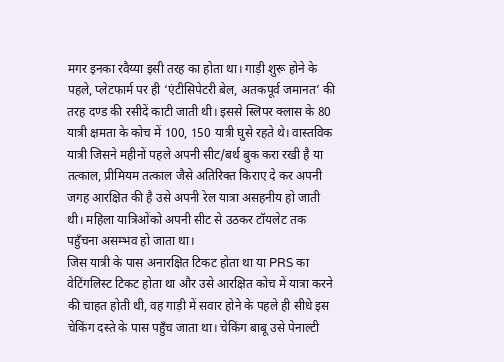मगर इनका रवैय्या इसी तरह का होता था। गाड़ी शुरू होने के पहले, प्लेटफार्म पर ही ‘एंटीसिपेटरी बेल, अतकपूर्व जमानत’ की तरह दण्ड की रसीदें काटी जाती थी। इससे स्लिपर क्लास के 80 यात्री क्षमता के कोच में 100, 150 यात्री घुसे रहते थे। वास्तविक यात्री जिसने महीनों पहले अपनी सीट/बर्थ बुक करा रखी है या तत्काल, प्रीमियम तत्काल जैसे अतिरिक्त किराए दे कर अपनी जगह आरक्षित की है उसे अपनी रेल यात्रा असहनीय हो जाती थी। महिला यात्रिओंको अपनी सीट से उठकर टॉयलेट तक पहुँचना असम्भव हो जाता था।
जिस यात्री के पास अनारक्षित टिकट होता था या PRS का वेटिंगलिस्ट टिकट होता था और उसे आरक्षित कोच में यात्रा करने की चाहत होती थी, वह गाड़ी में सवार होने के पहले ही सीधे इस चेकिंग दस्ते के पास पहुँच जाता था। चेकिंग बाबू उसे पेनाल्टी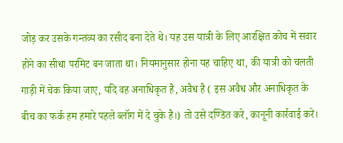जोड़ कर उसके गन्तव्य का रसीद बना देते थे। यह उस यात्री के लिए आरक्षित कोच में सवार होने का सीधा परमिट बन जाता था। नियमानुसार होना यह चाहिए था, की यात्री को चलती गाड़ी में चेक किया जाए, यदि वह अनाधिकृत है, अवैध है ( इस अवैध और अनाधिकृत के बीच का फर्क हम हमारे पहले ब्लॉग में दे चुके है।) तो उसे दण्डित करे, कानूनी कार्रवाई करे।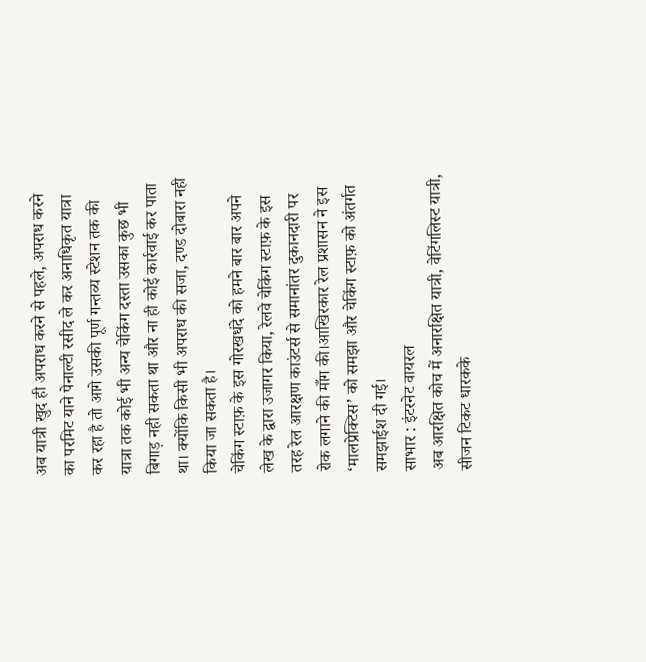अब यात्री खुद ही अपराध करने से पहले, अपराध करने का परमिट याने पेनाल्टी रसीद ले कर अनाधिकृत यात्रा कर रहा है तो आगे उसकी पूर्ण गन्तव्य स्टेशन तक की यात्रा तक कोई भी अन्य चेकिंग दस्ता उसका कुछ भी बिगाड़ नही सकता था और ना ही कोई कार्रवाई कर पाता था। क्योंकि किसी भी अपराध की सजा, दण्ड दोबारा नही किया जा सकता है।
चेकिंग स्टाफ़ के इस गोरखधंदे को हमने बार बार अपने लेख के द्वारा उजागर किया, रेलवे चेकिंग स्टाफ़ के इस तरह रेल आरक्षण काउंटर्स से समानांतर दुकानदारी पर रोक लगाने की माँग की।आखिरकार रेल प्रशासन ने इस ‘मालप्रेक्टिस’ को समझा और चेकिंग स्टाफ़ को अंतर्गत समझाईश दी गई।
साभार : इंटरनेट वायरल
अब आरक्षित कोच में अनारक्षित यात्री, वेटिंगलिस्ट यात्री, सीजन टिकट धारकके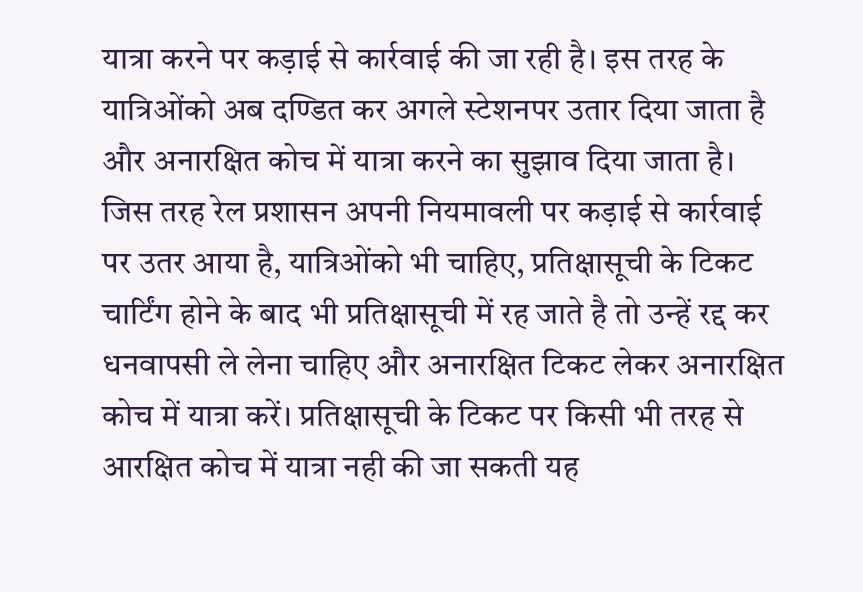यात्रा करने पर कड़ाई से कार्रवाई की जा रही है। इस तरह के यात्रिओंको अब दण्डित कर अगले स्टेशनपर उतार दिया जाता है और अनारक्षित कोच में यात्रा करने का सुझाव दिया जाता है।
जिस तरह रेल प्रशासन अपनी नियमावली पर कड़ाई से कार्रवाई पर उतर आया है, यात्रिओंको भी चाहिए, प्रतिक्षासूची के टिकट चार्टिंग होने के बाद भी प्रतिक्षासूची में रह जाते है तो उन्हें रद्द कर धनवापसी ले लेना चाहिए और अनारक्षित टिकट लेकर अनारक्षित कोच में यात्रा करें। प्रतिक्षासूची के टिकट पर किसी भी तरह से आरक्षित कोच में यात्रा नही की जा सकती यह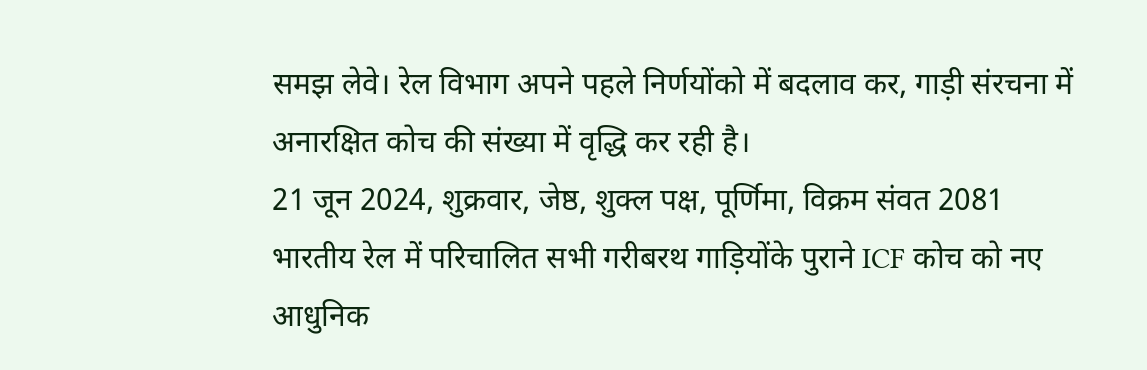समझ लेवे। रेल विभाग अपने पहले निर्णयोंको में बदलाव कर, गाड़ी संरचना में अनारक्षित कोच की संख्या में वृद्धि कर रही है।
21 जून 2024, शुक्रवार, जेष्ठ, शुक्ल पक्ष, पूर्णिमा, विक्रम संवत 2081
भारतीय रेल में परिचालित सभी गरीबरथ गाड़ियोंके पुराने ICF कोच को नए आधुनिक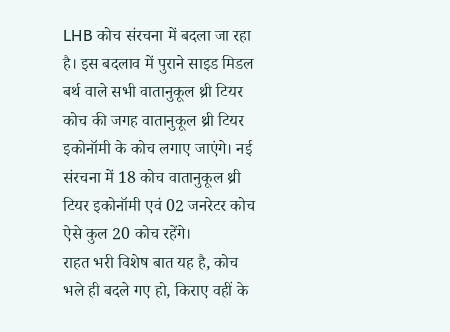LHB कोच संरचना में बदला जा रहा है। इस बदलाव में पुराने साइड मिडल बर्थ वाले सभी वातानुकूल थ्री टियर कोच की जगह वातानुकूल थ्री टियर इकोनॉमी के कोच लगाए जाएंगे। नई संरचना में 18 कोच वातानुकूल थ्री टियर इकोनॉमी एवं 02 जनरेटर कोच ऐसे कुल 20 कोच रहेंगे।
राहत भरी विशेष बात यह है, कोच भले ही बदले गए हो, किराए वहीं के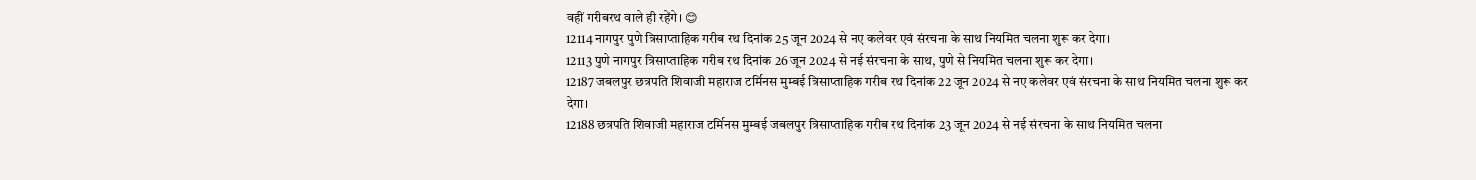वहीं गरीबरथ वाले ही रहेंगे। 😊
12114 नागपुर पुणे त्रिसाप्ताहिक गरीब रथ दिनांक 25 जून 2024 से नए कलेवर एवं संरचना के साथ नियमित चलना शुरू कर देगा।
12113 पुणे नागपुर त्रिसाप्ताहिक गरीब रथ दिनांक 26 जून 2024 से नई संरचना के साथ, पुणे से नियमित चलना शुरू कर देगा।
12187 जबलपुर छत्रपति शिवाजी महाराज टर्मिनस मुम्बई त्रिसाप्ताहिक गरीब रथ दिनांक 22 जून 2024 से नए कलेवर एवं संरचना के साथ नियमित चलना शुरू कर देगा।
12188 छत्रपति शिवाजी महाराज टर्मिनस मुम्बई जबलपुर त्रिसाप्ताहिक गरीब रथ दिनांक 23 जून 2024 से नई संरचना के साथ नियमित चलना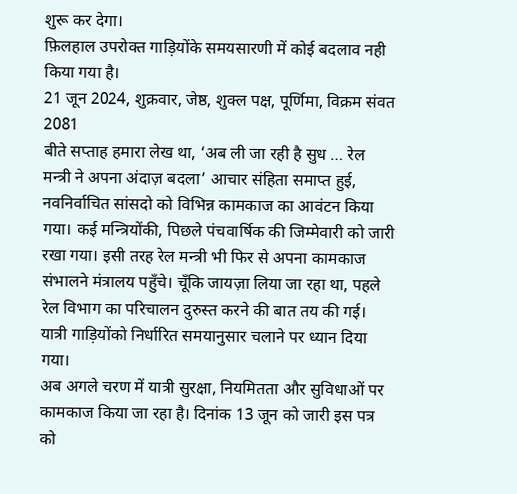शुरू कर देगा।
फ़िलहाल उपरोक्त गाड़ियोंके समयसारणी में कोई बदलाव नही किया गया है।
21 जून 2024, शुक्रवार, जेष्ठ, शुक्ल पक्ष, पूर्णिमा, विक्रम संवत 2081
बीते सप्ताह हमारा लेख था, ‘अब ली जा रही है सुध … रेल मन्त्री ने अपना अंदाज़ बदला’ आचार संहिता समाप्त हुई, नवनिर्वाचित सांसदो को विभिन्न कामकाज का आवंटन किया गया। कई मन्त्रियोंकी, पिछले पंचवार्षिक की जिम्मेवारी को जारी रखा गया। इसी तरह रेल मन्त्री भी फिर से अपना कामकाज संभालने मंत्रालय पहुँचे। चूँकि जायज़ा लिया जा रहा था, पहले रेल विभाग का परिचालन दुरुस्त करने की बात तय की गई। यात्री गाड़ियोंको निर्धारित समयानुसार चलाने पर ध्यान दिया गया।
अब अगले चरण में यात्री सुरक्षा, नियमितता और सुविधाओं पर कामकाज किया जा रहा है। दिनांक 13 जून को जारी इस पत्र को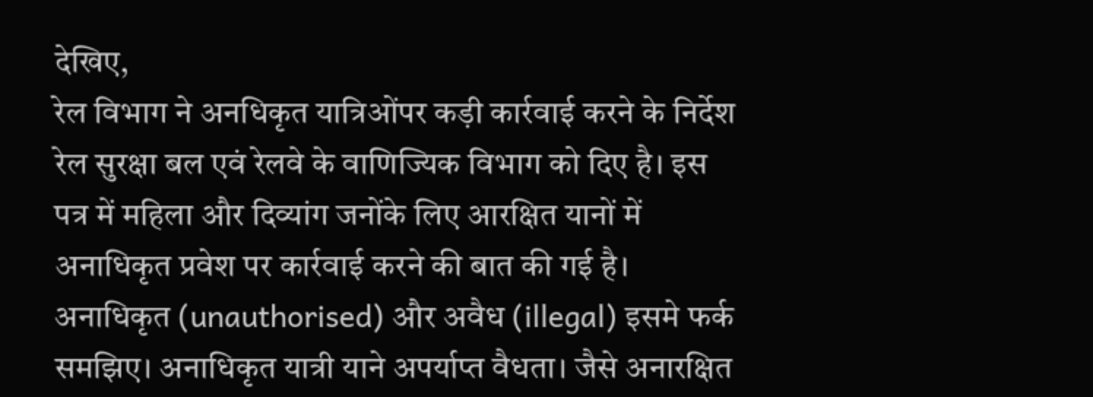देखिए,
रेल विभाग ने अनधिकृत यात्रिओंपर कड़ी कार्रवाई करने के निर्देश रेल सुरक्षा बल एवं रेलवे के वाणिज्यिक विभाग को दिए है। इस पत्र में महिला और दिव्यांग जनोंके लिए आरक्षित यानों में अनाधिकृत प्रवेश पर कार्रवाई करने की बात की गई है।
अनाधिकृत (unauthorised) और अवैध (illegal) इसमे फर्क समझिए। अनाधिकृत यात्री याने अपर्याप्त वैधता। जैसे अनारक्षित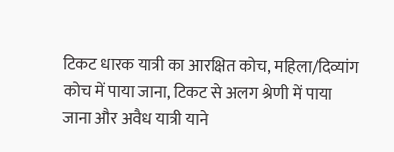टिकट धारक यात्री का आरक्षित कोच, महिला/दिव्यांग कोच में पाया जाना, टिकट से अलग श्रेणी में पाया जाना और अवैध यात्री याने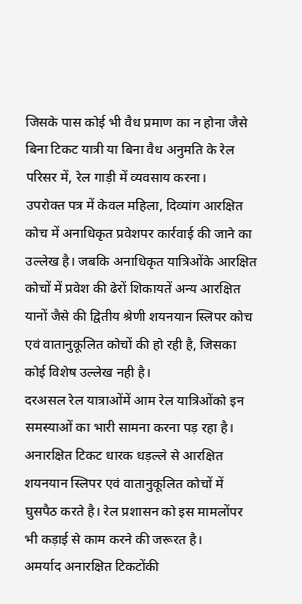जिसके पास कोई भी वैध प्रमाण का न होना जैसे बिना टिकट यात्री या बिना वैध अनुमति के रेल परिसर में, रेल गाड़ी में व्यवसाय करना।
उपरोक्त पत्र में केवल महिला, दिव्यांग आरक्षित कोच में अनाधिकृत प्रवेशपर कार्रवाई की जाने का उल्लेख है। जबकि अनाधिकृत यात्रिओंके आरक्षित कोचों में प्रवेश की ढेरों शिकायतें अन्य आरक्षित यानों जैसे की द्वितीय श्रेणी शयनयान स्लिपर कोच एवं वातानुकूलित कोचों की हो रही है, जिसका कोई विशेष उल्लेख नही है।
दरअसल रेल यात्राओंमें आम रेल यात्रिओंको इन समस्याओं का भारी सामना करना पड़ रहा है। अनारक्षित टिकट धारक धड़ल्ले से आरक्षित शयनयान स्लिपर एवं वातानुकूलित कोचों में घुसपैठ करते है। रेल प्रशासन को इस मामलोंपर भी कड़ाई से काम करने की जरूरत है।
अमर्याद अनारक्षित टिकटोंकी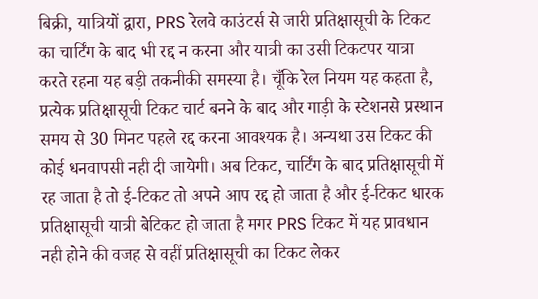बिक्री, यात्रियों द्वारा, PRS रेलवे काउंटर्स से जारी प्रतिक्षासूची के टिकट का चार्टिंग के बाद भी रद्द न करना और यात्री का उसी टिकटपर यात्रा करते रहना यह बड़ी तकनीकी समस्या है। चूँकि रेल नियम यह कहता है, प्रत्येक प्रतिक्षासूची टिकट चार्ट बनने के बाद और गाड़ी के स्टेशनसे प्रस्थान समय से 30 मिनट पहले रद्द करना आवश्यक है। अन्यथा उस टिकट की कोई धनवापसी नही दी जायेगी। अब टिकट, चार्टिंग के बाद प्रतिक्षासूची में रह जाता है तो ई-टिकट तो अपने आप रद्द हो जाता है और ई-टिकट धारक प्रतिक्षासूची यात्री बेटिकट हो जाता है मगर PRS टिकट में यह प्रावधान नही होने की वजह से वहीं प्रतिक्षासूची का टिकट लेकर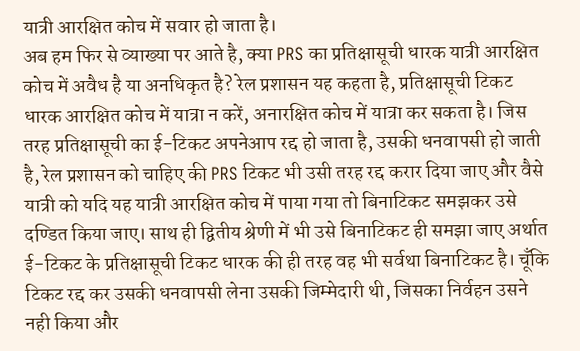यात्री आरक्षित कोच में सवार हो जाता है।
अब हम फिर से व्याख्या पर आते है, क्या PRS का प्रतिक्षासूची धारक यात्री आरक्षित कोच में अवैध है या अनधिकृत है? रेल प्रशासन यह कहता है, प्रतिक्षासूची टिकट धारक आरक्षित कोच में यात्रा न करें, अनारक्षित कोच में यात्रा कर सकता है। जिस तरह प्रतिक्षासूची का ई-टिकट अपनेआप रद्द हो जाता है, उसकी धनवापसी हो जाती है, रेल प्रशासन को चाहिए की PRS टिकट भी उसी तरह रद्द करार दिया जाए और वैसे यात्री को यदि यह यात्री आरक्षित कोच में पाया गया तो बिनाटिकट समझकर उसे दण्डित किया जाए। साथ ही द्वितीय श्रेणी में भी उसे बिनाटिकट ही समझा जाए अर्थात ई-टिकट के प्रतिक्षासूची टिकट धारक की ही तरह वह भी सर्वथा बिनाटिकट है। चूँकि टिकट रद्द कर उसकी धनवापसी लेना उसकी जिम्मेदारी थी, जिसका निर्वहन उसने नही किया और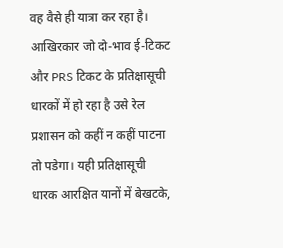वह वैसे ही यात्रा कर रहा है।
आखिरकार जो दो-भाव ई-टिकट और PRS टिकट के प्रतिक्षासूची धारकों में हो रहा है उसे रेल प्रशासन को कहीं न कहीं पाटना तो पडेगा। यही प्रतिक्षासूची धारक आरक्षित यानों में बेखटके,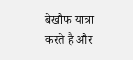बेखौफ यात्रा करते है और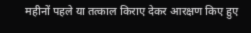महीनों पहले या तत्काल किराए देकर आरक्षण किए हुए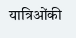यात्रिओंकी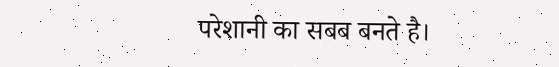परेशानी का सबब बनते है।